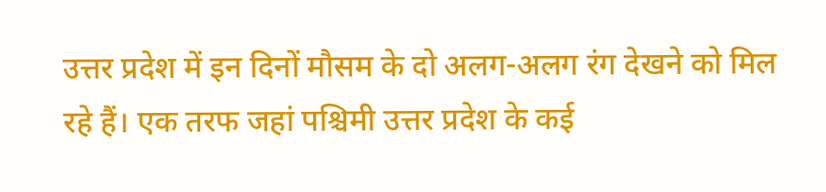उत्तर प्रदेश में इन दिनों मौसम के दो अलग-अलग रंग देखने को मिल रहे हैं। एक तरफ जहां पश्चिमी उत्तर प्रदेश के कई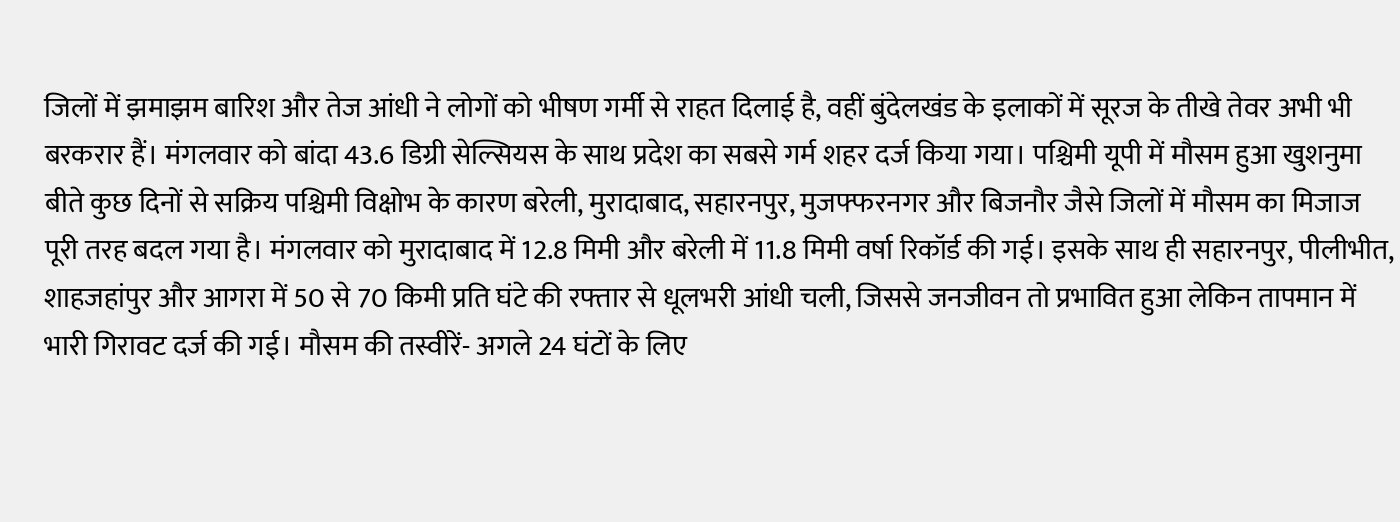जिलों में झमाझम बारिश और तेज आंधी ने लोगों को भीषण गर्मी से राहत दिलाई है, वहीं बुंदेलखंड के इलाकों में सूरज के तीखे तेवर अभी भी बरकरार हैं। मंगलवार को बांदा 43.6 डिग्री सेल्सियस के साथ प्रदेश का सबसे गर्म शहर दर्ज किया गया। पश्चिमी यूपी में मौसम हुआ खुशनुमा
बीते कुछ दिनों से सक्रिय पश्चिमी विक्षोभ के कारण बरेली, मुरादाबाद, सहारनपुर, मुजफ्फरनगर और बिजनौर जैसे जिलों में मौसम का मिजाज पूरी तरह बदल गया है। मंगलवार को मुरादाबाद में 12.8 मिमी और बरेली में 11.8 मिमी वर्षा रिकॉर्ड की गई। इसके साथ ही सहारनपुर, पीलीभीत, शाहजहांपुर और आगरा में 50 से 70 किमी प्रति घंटे की रफ्तार से धूलभरी आंधी चली, जिससे जनजीवन तो प्रभावित हुआ लेकिन तापमान में भारी गिरावट दर्ज की गई। मौसम की तस्वीरें- अगले 24 घंटों के लिए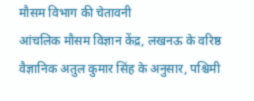मौसम विभाग की चेतावनी
आंचलिक मौसम विज्ञान केंद्र, लखनऊ के वरिष्ठ वैज्ञानिक अतुल कुमार सिंह के अनुसार, पश्चिमी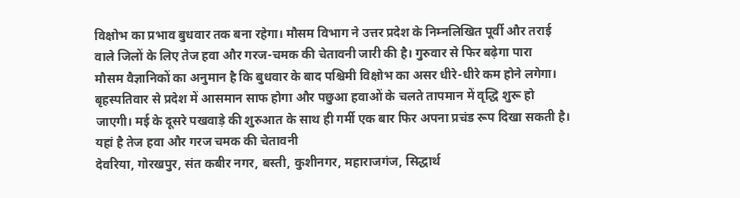विक्षोभ का प्रभाव बुधवार तक बना रहेगा। मौसम विभाग ने उत्तर प्रदेश के निम्नलिखित पूर्वी और तराई वाले जिलों के लिए तेज हवा और गरज-चमक की चेतावनी जारी की है। गुरुवार से फिर बढ़ेगा पारा
मौसम वैज्ञानिकों का अनुमान है कि बुधवार के बाद पश्चिमी विक्षोभ का असर धीरे-धीरे कम होने लगेगा। बृहस्पतिवार से प्रदेश में आसमान साफ होगा और पछुआ हवाओं के चलते तापमान में वृद्धि शुरू हो जाएगी। मई के दूसरे पखवाड़े की शुरुआत के साथ ही गर्मी एक बार फिर अपना प्रचंड रूप दिखा सकती है। यहां है तेज हवा और गरज चमक की चेतावनी
देवरिया, गोरखपुर, संत कबीर नगर, बस्ती, कुशीनगर, महाराजगंज, सिद्धार्थ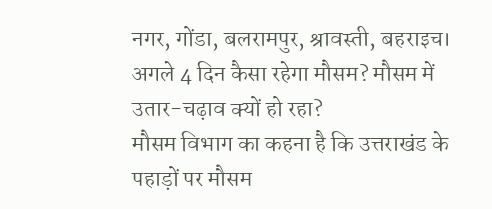नगर, गोंडा, बलरामपुर, श्रावस्ती, बहराइच। अगले 4 दिन कैसा रहेगा मौसम? मौसम में उतार-चढ़ाव क्यों हो रहा?
मौसम विभाग का कहना है कि उत्तराखंड के पहाड़ों पर मौसम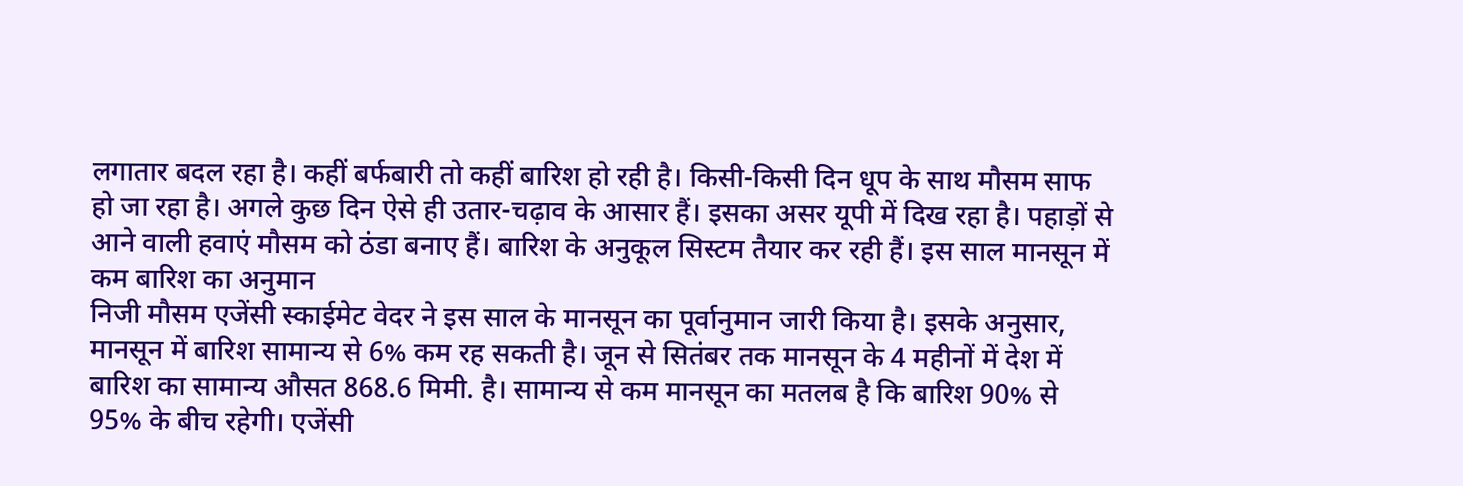लगातार बदल रहा है। कहीं बर्फबारी तो कहीं बारिश हो रही है। किसी-किसी दिन धूप के साथ मौसम साफ हो जा रहा है। अगले कुछ दिन ऐसे ही उतार-चढ़ाव के आसार हैं। इसका असर यूपी में दिख रहा है। पहाड़ों से आने वाली हवाएं मौसम को ठंडा बनाए हैं। बारिश के अनुकूल सिस्टम तैयार कर रही हैं। इस साल मानसून में कम बारिश का अनुमान
निजी मौसम एजेंसी स्काईमेट वेदर ने इस साल के मानसून का पूर्वानुमान जारी किया है। इसके अनुसार, मानसून में बारिश सामान्य से 6% कम रह सकती है। जून से सितंबर तक मानसून के 4 महीनों में देश में बारिश का सामान्य औसत 868.6 मिमी. है। सामान्य से कम मानसून का मतलब है कि बारिश 90% से 95% के बीच रहेगी। एजेंसी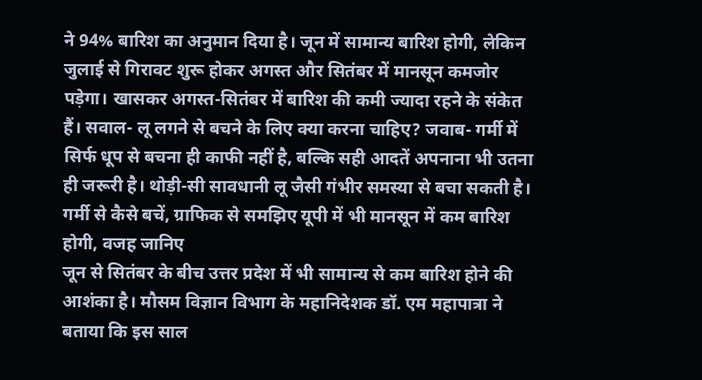ने 94% बारिश का अनुमान दिया है। जून में सामान्य बारिश होगी, लेकिन जुलाई से गिरावट शुरू होकर अगस्त और सितंबर में मानसून कमजोर पड़ेगा। खासकर अगस्त-सितंबर में बारिश की कमी ज्यादा रहने के संकेत हैं। सवाल- लू लगने से बचने के लिए क्या करना चाहिए? जवाब- गर्मी में सिर्फ धूप से बचना ही काफी नहीं है, बल्कि सही आदतें अपनाना भी उतना ही जरूरी है। थोड़ी-सी सावधानी लू जैसी गंभीर समस्या से बचा सकती है। गर्मी से कैसे बचें, ग्राफिक से समझिए यूपी में भी मानसून में कम बारिश होगी, वजह जानिए
जून से सितंबर के बीच उत्तर प्रदेश में भी सामान्य से कम बारिश होने की आशंका है। मौसम विज्ञान विभाग के महानिदेशक डॉ. एम महापात्रा ने बताया कि इस साल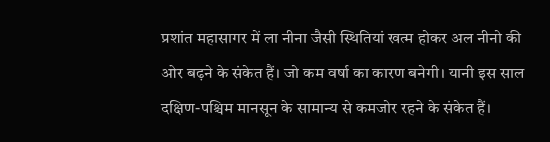प्रशांत महासागर में ला नीना जैसी स्थितियां खत्म होकर अल नीनो की ओर बढ़ने के संकेत हैं। जो कम वर्षा का कारण बनेगी। यानी इस साल दक्षिण-पश्चिम मानसून के सामान्य से कमजोर रहने के संकेत हैं।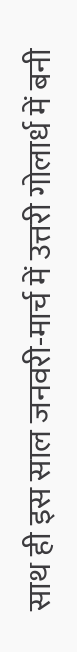साथ ही इस साल जनवरी-मार्च में उत्तरी गोलार्ध में बनी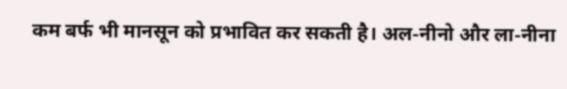कम बर्फ भी मानसून को प्रभावित कर सकती है। अल-नीनो और ला-नीना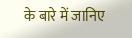के बारे में जानिए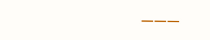———